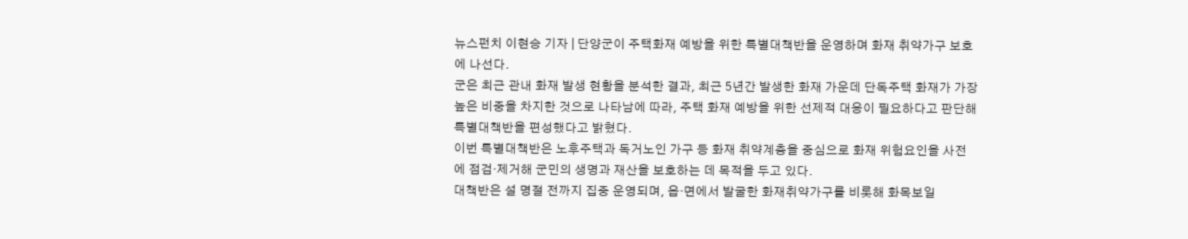뉴스펀치 이현승 기자 | 단양군이 주택화재 예방을 위한 특별대책반을 운영하며 화재 취약가구 보호에 나선다.
군은 최근 관내 화재 발생 현황을 분석한 결과, 최근 5년간 발생한 화재 가운데 단독주택 화재가 가장 높은 비중을 차지한 것으로 나타남에 따라, 주택 화재 예방을 위한 선제적 대응이 필요하다고 판단해 특별대책반을 편성했다고 밝혔다.
이번 특별대책반은 노후주택과 독거노인 가구 등 화재 취약계층을 중심으로 화재 위험요인을 사전에 점검·제거해 군민의 생명과 재산을 보호하는 데 목적을 두고 있다.
대책반은 설 명절 전까지 집중 운영되며, 읍·면에서 발굴한 화재취약가구를 비롯해 화목보일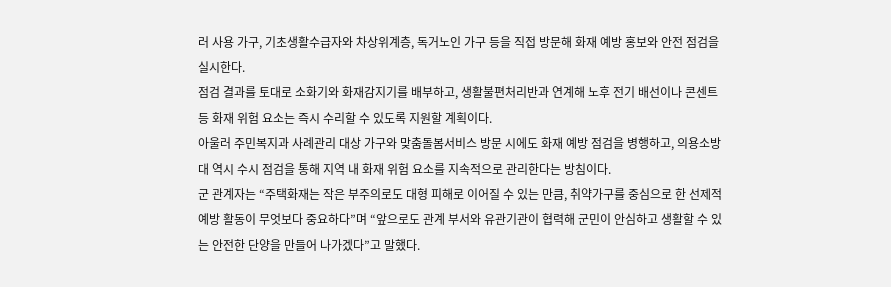러 사용 가구, 기초생활수급자와 차상위계층, 독거노인 가구 등을 직접 방문해 화재 예방 홍보와 안전 점검을 실시한다.
점검 결과를 토대로 소화기와 화재감지기를 배부하고, 생활불편처리반과 연계해 노후 전기 배선이나 콘센트 등 화재 위험 요소는 즉시 수리할 수 있도록 지원할 계획이다.
아울러 주민복지과 사례관리 대상 가구와 맞춤돌봄서비스 방문 시에도 화재 예방 점검을 병행하고, 의용소방대 역시 수시 점검을 통해 지역 내 화재 위험 요소를 지속적으로 관리한다는 방침이다.
군 관계자는 “주택화재는 작은 부주의로도 대형 피해로 이어질 수 있는 만큼, 취약가구를 중심으로 한 선제적 예방 활동이 무엇보다 중요하다”며 “앞으로도 관계 부서와 유관기관이 협력해 군민이 안심하고 생활할 수 있는 안전한 단양을 만들어 나가겠다”고 말했다.